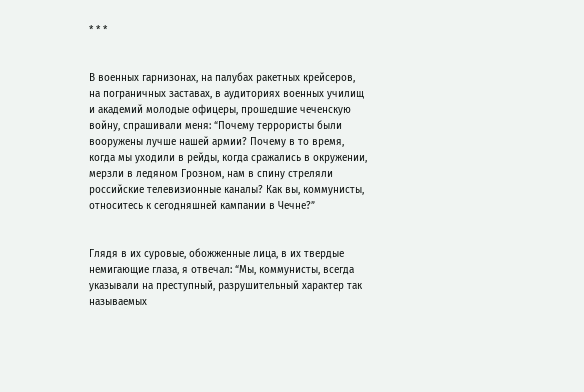* * *


В военных гарнизонах, на палубах ракетных крейсеров, на пограничных заставах, в аудиториях военных училищ и академий молодые офицеры, прошедшие чеченскую войну, спрашивали меня: “Почему террористы были вооружены лучше нашей армии? Почему в то время, когда мы уходили в рейды, когда сражались в окружении, мерзли в ледяном Грозном, нам в спину стреляли российские телевизионные каналы? Как вы, коммунисты, относитесь к сегодняшней кампании в Чечне?”


Глядя в их суровые, обожженные лица, в их твердые немигающие глаза, я отвечал: “Мы, коммунисты, всегда указывали на преступный, разрушительный характер так называемых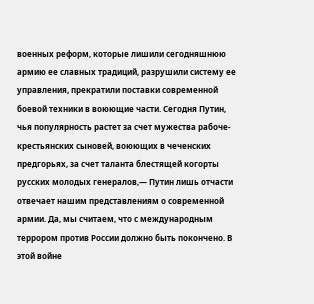военных реформ, которые лишили сегодняшнюю армию ее славных традиций, разрушили систему ее управления, прекратили поставки современной боевой техники в воюющие части. Сегодня Путин, чья популярность растет за счет мужества рабоче-крестьянских сыновей, воюющих в чеченских предгорьях, за счет таланта блестящей когорты русских молодых генералов,— Путин лишь отчасти отвечает нашим представлениям о современной армии. Да, мы считаем, что с международным террором против России должно быть покончено. В этой войне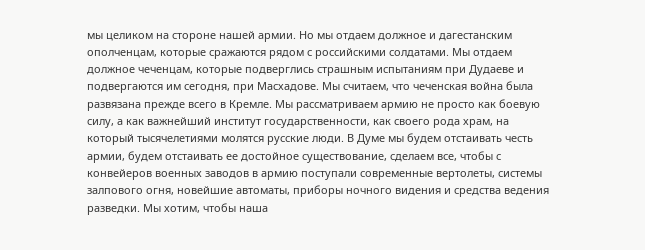мы целиком на стороне нашей армии. Но мы отдаем должное и дагестанским ополченцам, которые сражаются рядом с российскими солдатами. Мы отдаем должное чеченцам, которые подверглись страшным испытаниям при Дудаеве и подвергаются им сегодня, при Масхадове. Мы считаем, что чеченская война была развязана прежде всего в Кремле. Мы рассматриваем армию не просто как боевую силу, а как важнейший институт государственности, как своего рода храм, на который тысячелетиями молятся русские люди. В Думе мы будем отстаивать честь армии, будем отстаивать ее достойное существование, сделаем все, чтобы с конвейеров военных заводов в армию поступали современные вертолеты, системы залпового огня, новейшие автоматы, приборы ночного видения и средства ведения разведки. Мы хотим, чтобы наша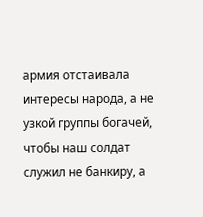армия отстаивала интересы народа, а не узкой группы богачей, чтобы наш солдат служил не банкиру, а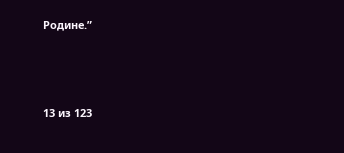Родине.”




13 из 123